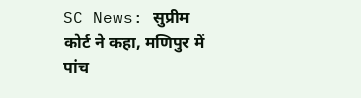SC News: सुप्रीम कोर्ट ने कहा, मणिपुर में पांच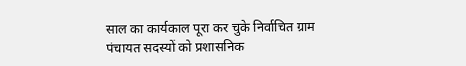साल का कार्यकाल पूरा कर चुके निर्वाचित ग्राम पंचायत सदस्यों को प्रशासनिक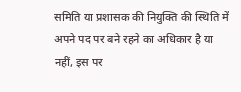समिति या प्रशासक की नियुक्ति की स्थिति में अपने पद पर बने रहने का अधिकार है या नहीं, इस पर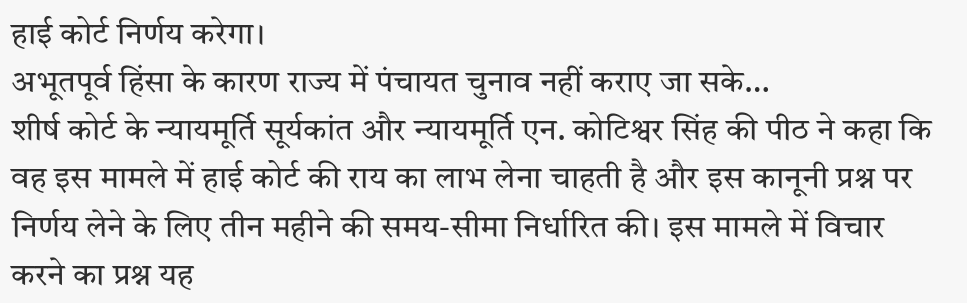हाई कोर्ट निर्णय करेगा।
अभूतपूर्व हिंसा के कारण राज्य में पंचायत चुनाव नहीं कराए जा सके…
शीर्ष कोर्ट के न्यायमूर्ति सूर्यकांत और न्यायमूर्ति एन. कोटिश्वर सिंह की पीठ ने कहा कि वह इस मामले में हाई कोर्ट की राय का लाभ लेना चाहती है और इस कानूनी प्रश्न पर निर्णय लेने के लिए तीन महीने की समय-सीमा निर्धारित की। इस मामले में विचार करने का प्रश्न यह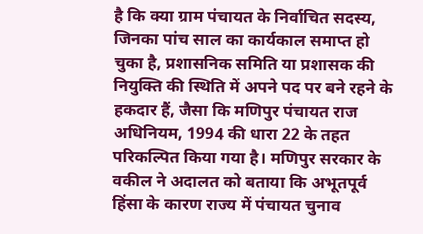है कि क्या ग्राम पंचायत के निर्वाचित सदस्य, जिनका पांच साल का कार्यकाल समाप्त हो चुका है, प्रशासनिक समिति या प्रशासक की नियुक्ति की स्थिति में अपने पद पर बने रहने के हकदार हैं, जैसा कि मणिपुर पंचायत राज अधिनियम, 1994 की धारा 22 के तहत परिकल्पित किया गया है। मणिपुर सरकार के वकील ने अदालत को बताया कि अभूतपूर्व हिंसा के कारण राज्य में पंचायत चुनाव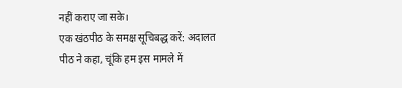नहीं कराए जा सके।
एक खंठपीठ के समक्ष सूचिबद्ध करें: अदालत
पीठ ने कहा, चूंकि हम इस मामले में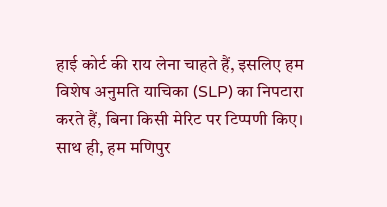हाई कोर्ट की राय लेना चाहते हैं, इसलिए हम विशेष अनुमति याचिका (SLP) का निपटारा करते हैं, बिना किसी मेरिट पर टिप्पणी किए। साथ ही, हम मणिपुर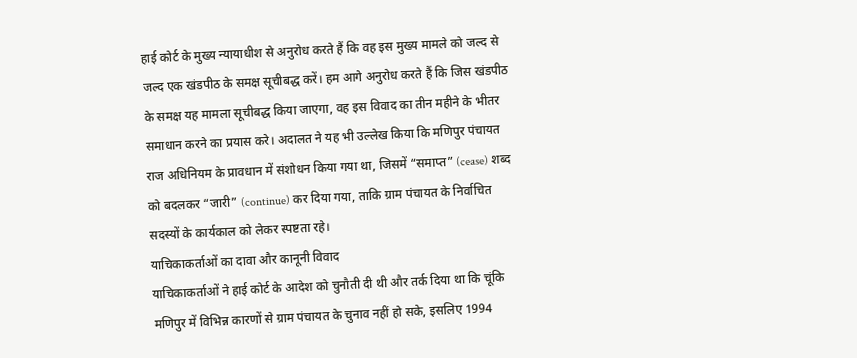हाई कोर्ट के मुख्य न्यायाधीश से अनुरोध करते हैं कि वह इस मुख्य मामले को जल्द से जल्द एक खंडपीठ के समक्ष सूचीबद्ध करें। हम आगे अनुरोध करते हैं कि जिस खंडपीठ के समक्ष यह मामला सूचीबद्ध किया जाएगा, वह इस विवाद का तीन महीने के भीतर समाधान करने का प्रयास करे। अदालत ने यह भी उल्लेख किया कि मणिपुर पंचायत राज अधिनियम के प्रावधान में संशोधन किया गया था, जिसमें “समाप्त” (cease) शब्द को बदलकर “जारी” (continue) कर दिया गया, ताकि ग्राम पंचायत के निर्वाचित सदस्यों के कार्यकाल को लेकर स्पष्टता रहे।
याचिकाकर्ताओं का दावा और कानूनी विवाद
याचिकाकर्ताओं ने हाई कोर्ट के आदेश को चुनौती दी थी और तर्क दिया था कि चूंकि मणिपुर में विभिन्न कारणों से ग्राम पंचायत के चुनाव नहीं हो सके, इसलिए 1994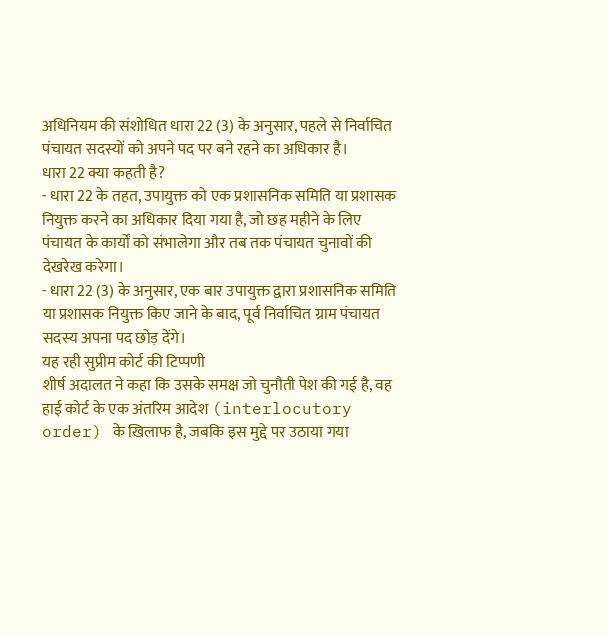अधिनियम की संशोधित धारा 22 (3) के अनुसार, पहले से निर्वाचित पंचायत सदस्यों को अपने पद पर बने रहने का अधिकार है।
धारा 22 क्या कहती है?
- धारा 22 के तहत, उपायुक्त को एक प्रशासनिक समिति या प्रशासक नियुक्त करने का अधिकार दिया गया है, जो छह महीने के लिए पंचायत के कार्यों को संभालेगा और तब तक पंचायत चुनावों की देखरेख करेगा।
- धारा 22 (3) के अनुसार, एक बार उपायुक्त द्वारा प्रशासनिक समिति या प्रशासक नियुक्त किए जाने के बाद, पूर्व निर्वाचित ग्राम पंचायत सदस्य अपना पद छोड़ देंगे।
यह रही सुप्रीम कोर्ट की टिप्पणी
शीर्ष अदालत ने कहा कि उसके समक्ष जो चुनौती पेश की गई है, वह हाई कोर्ट के एक अंतरिम आदेश (interlocutory order) के खिलाफ है, जबकि इस मुद्दे पर उठाया गया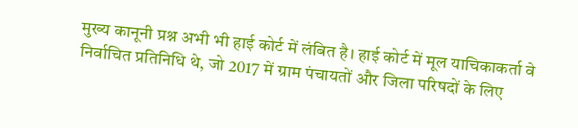मुख्य कानूनी प्रश्न अभी भी हाई कोर्ट में लंबित है। हाई कोर्ट में मूल याचिकाकर्ता वे निर्वाचित प्रतिनिधि थे, जो 2017 में ग्राम पंचायतों और जिला परिषदों के लिए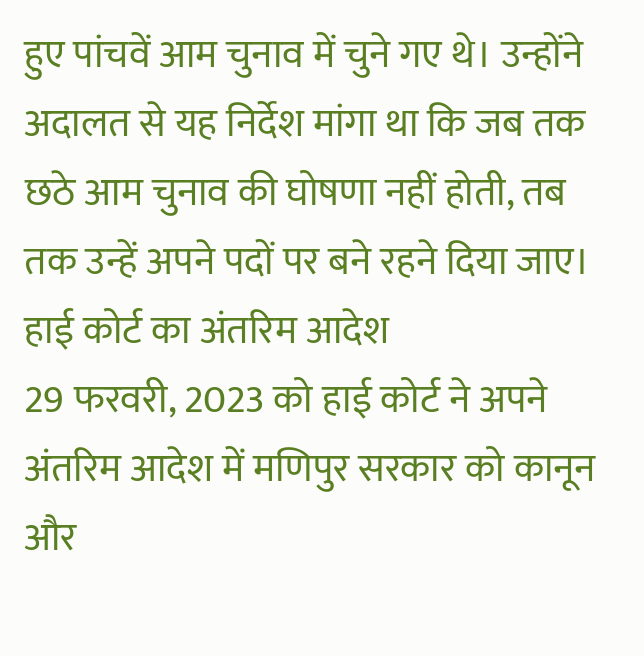हुए पांचवें आम चुनाव में चुने गए थे। उन्होंने अदालत से यह निर्देश मांगा था कि जब तक छठे आम चुनाव की घोषणा नहीं होती, तब तक उन्हें अपने पदों पर बने रहने दिया जाए।
हाई कोर्ट का अंतरिम आदेश
29 फरवरी, 2023 को हाई कोर्ट ने अपने अंतरिम आदेश में मणिपुर सरकार को कानून और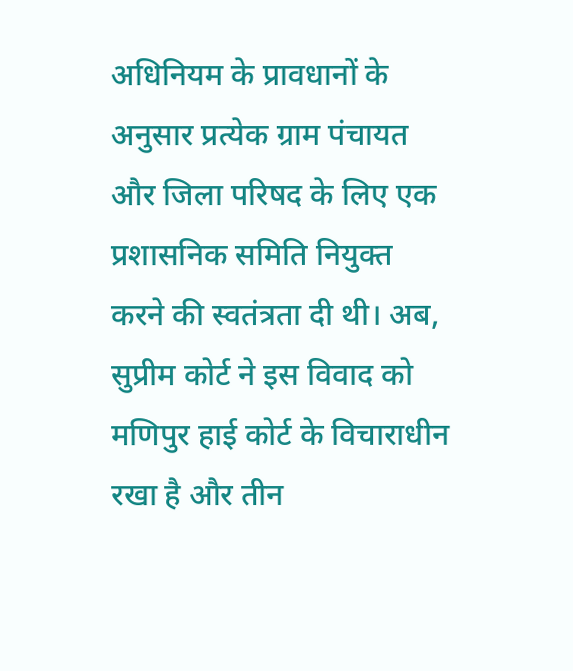अधिनियम के प्रावधानों के अनुसार प्रत्येक ग्राम पंचायत और जिला परिषद के लिए एक प्रशासनिक समिति नियुक्त करने की स्वतंत्रता दी थी। अब, सुप्रीम कोर्ट ने इस विवाद को मणिपुर हाई कोर्ट के विचाराधीन रखा है और तीन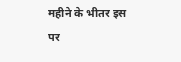महीने के भीतर इस पर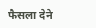फैसला देने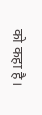को कहा है।